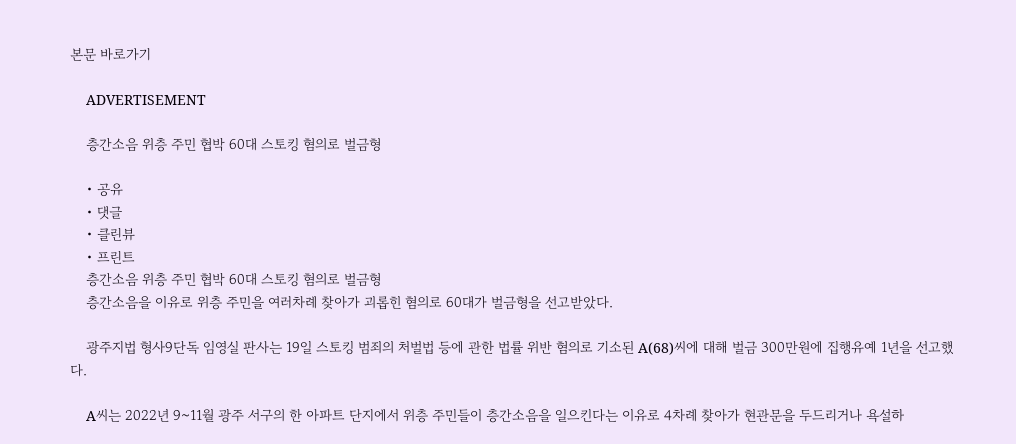본문 바로가기

    ADVERTISEMENT

    층간소음 위층 주민 협박 60대 스토킹 혐의로 벌금형

    • 공유
    • 댓글
    • 클린뷰
    • 프린트
    층간소음 위층 주민 협박 60대 스토킹 혐의로 벌금형
    층간소음을 이유로 위층 주민을 여러차례 찾아가 괴롭힌 혐의로 60대가 벌금형을 선고받았다.

    광주지법 형사9단독 임영실 판사는 19일 스토킹 범죄의 처벌법 등에 관한 법률 위반 혐의로 기소된 A(68)씨에 대해 벌금 300만원에 집행유예 1년을 선고했다.

    A씨는 2022년 9~11월 광주 서구의 한 아파트 단지에서 위층 주민들이 층간소음을 일으킨다는 이유로 4차례 찾아가 현관문을 두드리거나 욕설하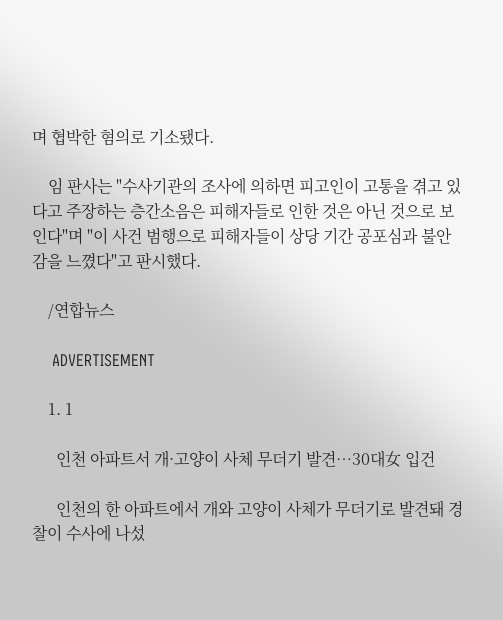며 협박한 혐의로 기소됐다.

    임 판사는 "수사기관의 조사에 의하면 피고인이 고통을 겪고 있다고 주장하는 층간소음은 피해자들로 인한 것은 아닌 것으로 보인다"며 "이 사건 범행으로 피해자들이 상당 기간 공포심과 불안감을 느꼈다"고 판시했다.

    /연합뉴스

    ADVERTISEMENT

    1. 1

      인천 아파트서 개·고양이 사체 무더기 발견…30대女 입건

      인천의 한 아파트에서 개와 고양이 사체가 무더기로 발견돼 경찰이 수사에 나섰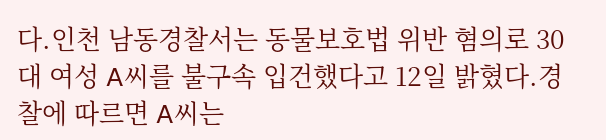다.인천 남동경찰서는 동물보호법 위반 혐의로 30대 여성 A씨를 불구속 입건했다고 12일 밝혔다.경찰에 따르면 A씨는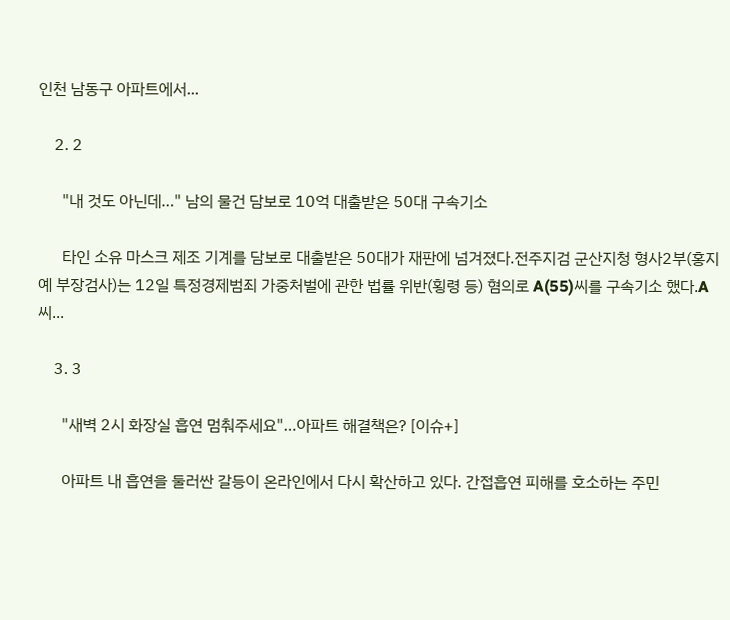인천 남동구 아파트에서...

    2. 2

      "내 것도 아닌데…" 남의 물건 담보로 10억 대출받은 50대 구속기소

      타인 소유 마스크 제조 기계를 담보로 대출받은 50대가 재판에 넘겨졌다.전주지검 군산지청 형사2부(홍지예 부장검사)는 12일 특정경제범죄 가중처벌에 관한 법률 위반(횡령 등) 혐의로 A(55)씨를 구속기소 했다.A씨...

    3. 3

      "새벽 2시 화장실 흡연 멈춰주세요"…아파트 해결책은? [이슈+]

      아파트 내 흡연을 둘러싼 갈등이 온라인에서 다시 확산하고 있다. 간접흡연 피해를 호소하는 주민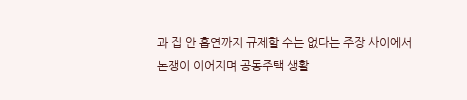과 집 안 흡연까지 규제할 수는 없다는 주장 사이에서 논쟁이 이어지며 공동주택 생활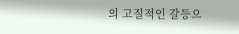의 고질적인 갈등으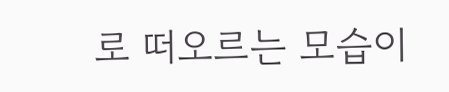로 떠오르는 모습이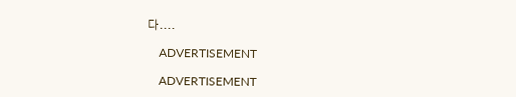다....

    ADVERTISEMENT

    ADVERTISEMENT